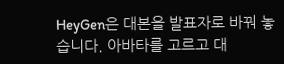HeyGen은 대본을 발표자로 바꿔 놓습니다. 아바타를 고르고 대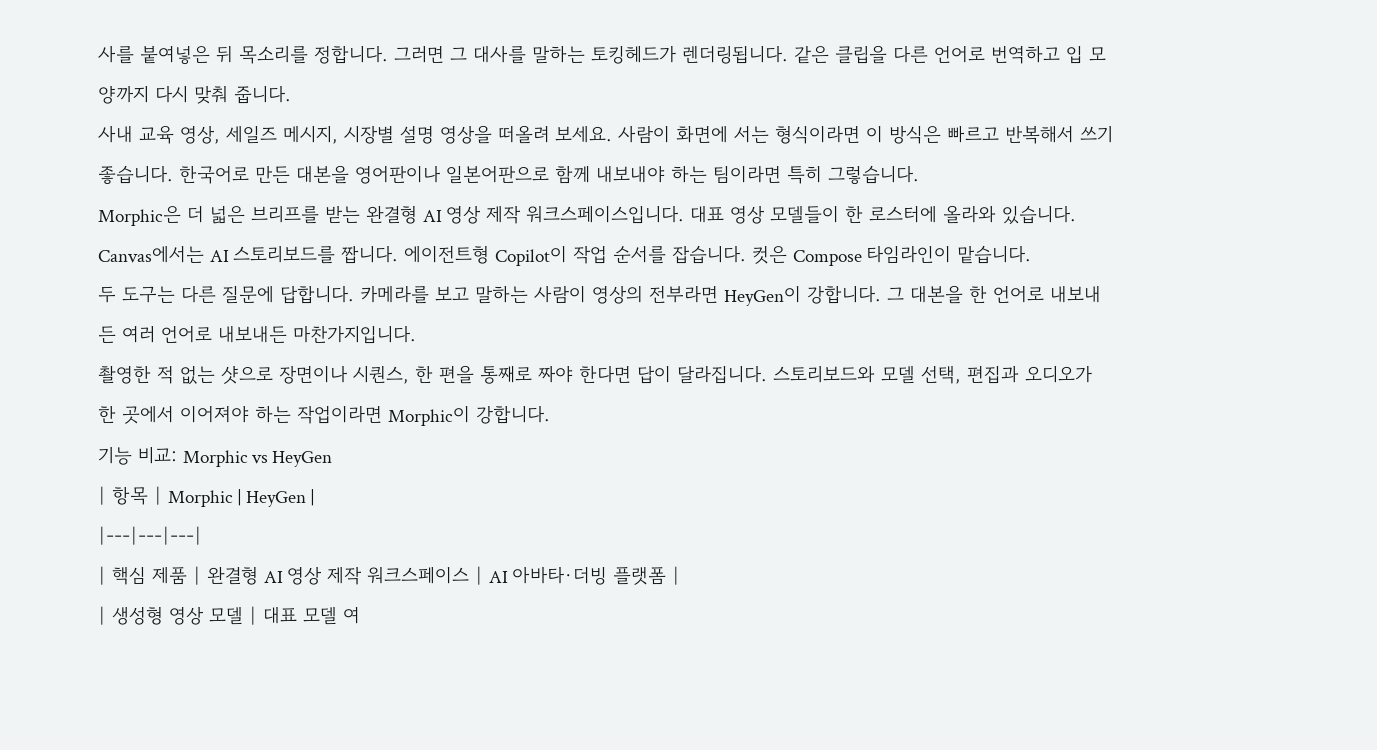사를 붙여넣은 뒤 목소리를 정합니다. 그러면 그 대사를 말하는 토킹헤드가 렌더링됩니다. 같은 클립을 다른 언어로 번역하고 입 모양까지 다시 맞춰 줍니다.
사내 교육 영상, 세일즈 메시지, 시장별 설명 영상을 떠올려 보세요. 사람이 화면에 서는 형식이라면 이 방식은 빠르고 반복해서 쓰기 좋습니다. 한국어로 만든 대본을 영어판이나 일본어판으로 함께 내보내야 하는 팀이라면 특히 그렇습니다.
Morphic은 더 넓은 브리프를 받는 완결형 AI 영상 제작 워크스페이스입니다. 대표 영상 모델들이 한 로스터에 올라와 있습니다. Canvas에서는 AI 스토리보드를 짭니다. 에이전트형 Copilot이 작업 순서를 잡습니다. 컷은 Compose 타임라인이 맡습니다.
두 도구는 다른 질문에 답합니다. 카메라를 보고 말하는 사람이 영상의 전부라면 HeyGen이 강합니다. 그 대본을 한 언어로 내보내든 여러 언어로 내보내든 마찬가지입니다.
촬영한 적 없는 샷으로 장면이나 시퀀스, 한 편을 통째로 짜야 한다면 답이 달라집니다. 스토리보드와 모델 선택, 편집과 오디오가 한 곳에서 이어져야 하는 작업이라면 Morphic이 강합니다.
기능 비교: Morphic vs HeyGen
| 항목 | Morphic | HeyGen |
|---|---|---|
| 핵심 제품 | 완결형 AI 영상 제작 워크스페이스 | AI 아바타·더빙 플랫폼 |
| 생성형 영상 모델 | 대표 모델 여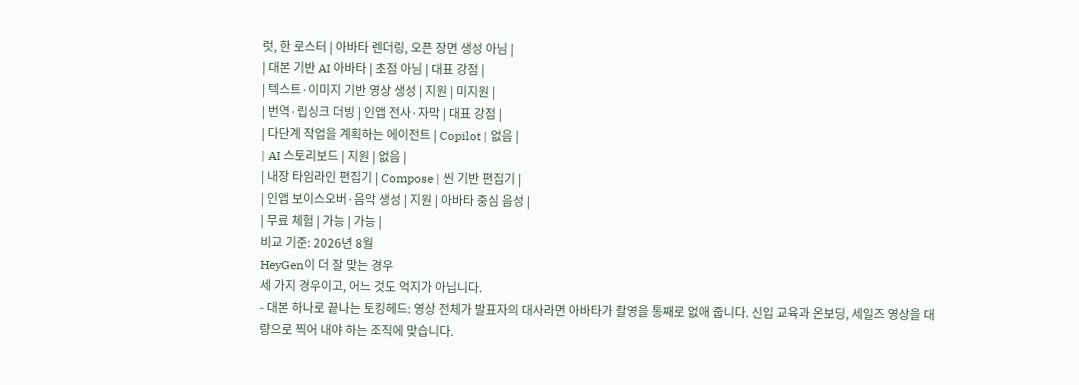럿, 한 로스터 | 아바타 렌더링, 오픈 장면 생성 아님 |
| 대본 기반 AI 아바타 | 초점 아님 | 대표 강점 |
| 텍스트·이미지 기반 영상 생성 | 지원 | 미지원 |
| 번역·립싱크 더빙 | 인앱 전사·자막 | 대표 강점 |
| 다단계 작업을 계획하는 에이전트 | Copilot | 없음 |
| AI 스토리보드 | 지원 | 없음 |
| 내장 타임라인 편집기 | Compose | 씬 기반 편집기 |
| 인앱 보이스오버·음악 생성 | 지원 | 아바타 중심 음성 |
| 무료 체험 | 가능 | 가능 |
비교 기준: 2026년 8월
HeyGen이 더 잘 맞는 경우
세 가지 경우이고, 어느 것도 억지가 아닙니다.
- 대본 하나로 끝나는 토킹헤드: 영상 전체가 발표자의 대사라면 아바타가 촬영을 통째로 없애 줍니다. 신입 교육과 온보딩, 세일즈 영상을 대량으로 찍어 내야 하는 조직에 맞습니다.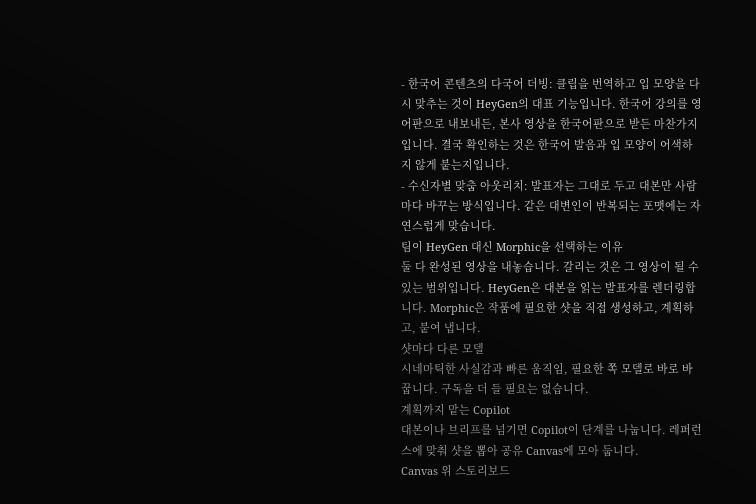- 한국어 콘텐츠의 다국어 더빙: 클립을 번역하고 입 모양을 다시 맞추는 것이 HeyGen의 대표 기능입니다. 한국어 강의를 영어판으로 내보내든, 본사 영상을 한국어판으로 받든 마찬가지입니다. 결국 확인하는 것은 한국어 발음과 입 모양이 어색하지 않게 붙는지입니다.
- 수신자별 맞춤 아웃리치: 발표자는 그대로 두고 대본만 사람마다 바꾸는 방식입니다. 같은 대변인이 반복되는 포맷에는 자연스럽게 맞습니다.
팀이 HeyGen 대신 Morphic을 선택하는 이유
둘 다 완성된 영상을 내놓습니다. 갈리는 것은 그 영상이 될 수 있는 범위입니다. HeyGen은 대본을 읽는 발표자를 렌더링합니다. Morphic은 작품에 필요한 샷을 직접 생성하고, 계획하고, 붙여 냅니다.
샷마다 다른 모델
시네마틱한 사실감과 빠른 움직임, 필요한 쪽 모델로 바로 바꿉니다. 구독을 더 들 필요는 없습니다.
계획까지 맡는 Copilot
대본이나 브리프를 넘기면 Copilot이 단계를 나눕니다. 레퍼런스에 맞춰 샷을 뽑아 공유 Canvas에 모아 둡니다.
Canvas 위 스토리보드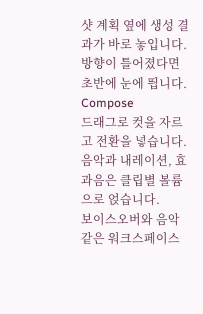샷 계획 옆에 생성 결과가 바로 놓입니다. 방향이 틀어졌다면 초반에 눈에 띕니다.
Compose
드래그로 컷을 자르고 전환을 넣습니다. 음악과 내레이션, 효과음은 클립별 볼륨으로 얹습니다.
보이스오버와 음악
같은 워크스페이스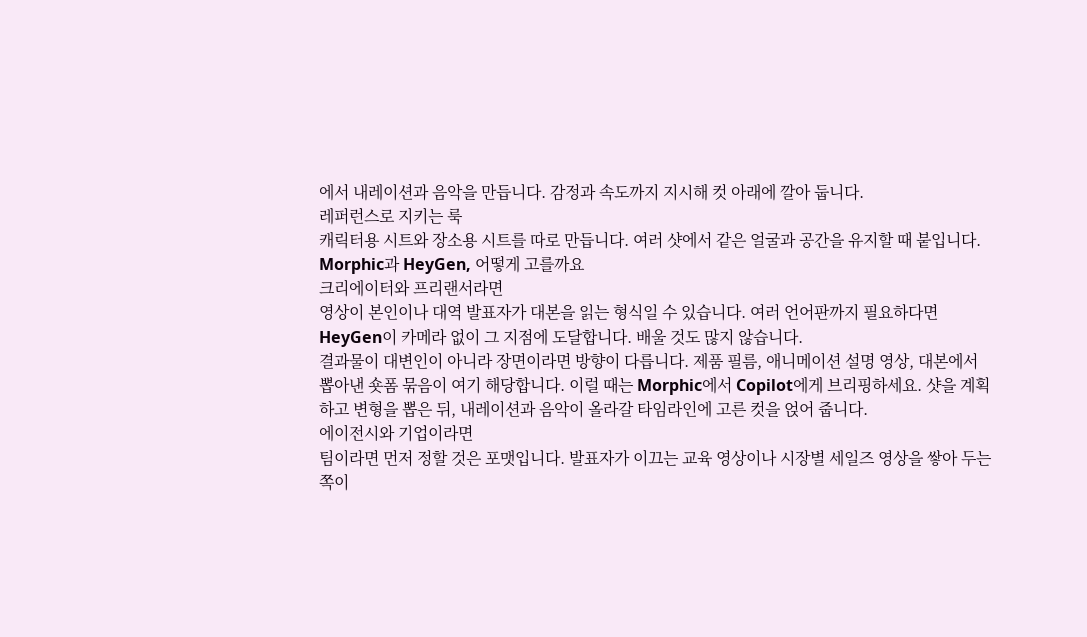에서 내레이션과 음악을 만듭니다. 감정과 속도까지 지시해 컷 아래에 깔아 둡니다.
레퍼런스로 지키는 룩
캐릭터용 시트와 장소용 시트를 따로 만듭니다. 여러 샷에서 같은 얼굴과 공간을 유지할 때 붙입니다.
Morphic과 HeyGen, 어떻게 고를까요
크리에이터와 프리랜서라면
영상이 본인이나 대역 발표자가 대본을 읽는 형식일 수 있습니다. 여러 언어판까지 필요하다면 HeyGen이 카메라 없이 그 지점에 도달합니다. 배울 것도 많지 않습니다.
결과물이 대변인이 아니라 장면이라면 방향이 다릅니다. 제품 필름, 애니메이션 설명 영상, 대본에서 뽑아낸 숏폼 묶음이 여기 해당합니다. 이럴 때는 Morphic에서 Copilot에게 브리핑하세요. 샷을 계획하고 변형을 뽑은 뒤, 내레이션과 음악이 올라갈 타임라인에 고른 컷을 얹어 줍니다.
에이전시와 기업이라면
팀이라면 먼저 정할 것은 포맷입니다. 발표자가 이끄는 교육 영상이나 시장별 세일즈 영상을 쌓아 두는 쪽이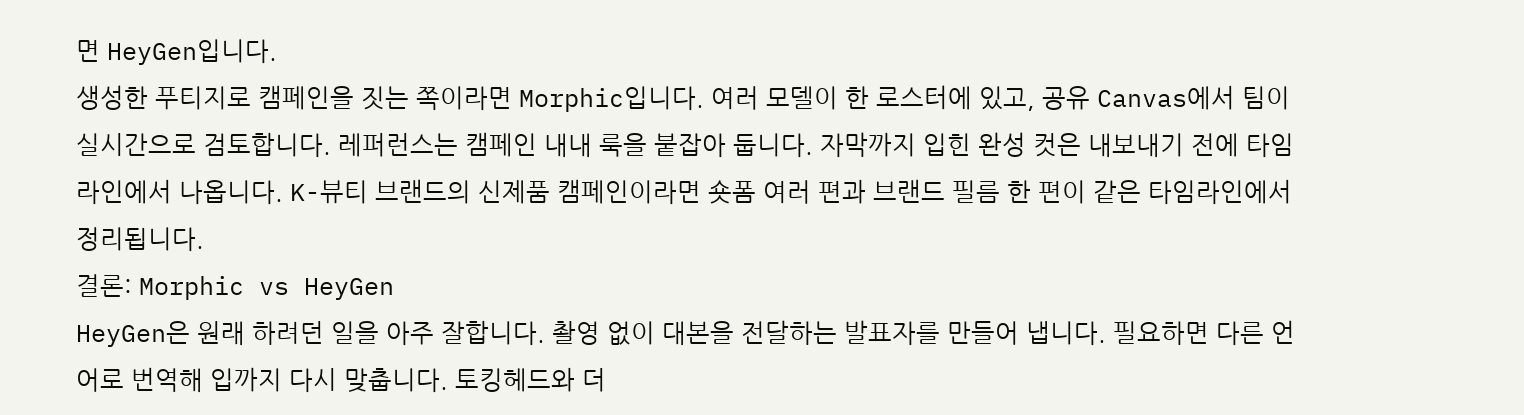면 HeyGen입니다.
생성한 푸티지로 캠페인을 짓는 쪽이라면 Morphic입니다. 여러 모델이 한 로스터에 있고, 공유 Canvas에서 팀이 실시간으로 검토합니다. 레퍼런스는 캠페인 내내 룩을 붙잡아 둡니다. 자막까지 입힌 완성 컷은 내보내기 전에 타임라인에서 나옵니다. K-뷰티 브랜드의 신제품 캠페인이라면 숏폼 여러 편과 브랜드 필름 한 편이 같은 타임라인에서 정리됩니다.
결론: Morphic vs HeyGen
HeyGen은 원래 하려던 일을 아주 잘합니다. 촬영 없이 대본을 전달하는 발표자를 만들어 냅니다. 필요하면 다른 언어로 번역해 입까지 다시 맞춥니다. 토킹헤드와 더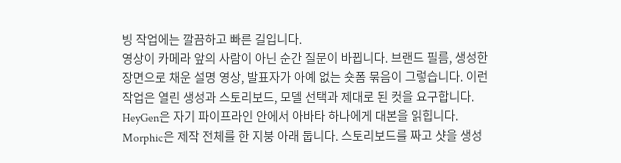빙 작업에는 깔끔하고 빠른 길입니다.
영상이 카메라 앞의 사람이 아닌 순간 질문이 바뀝니다. 브랜드 필름, 생성한 장면으로 채운 설명 영상, 발표자가 아예 없는 숏폼 묶음이 그렇습니다. 이런 작업은 열린 생성과 스토리보드, 모델 선택과 제대로 된 컷을 요구합니다.
HeyGen은 자기 파이프라인 안에서 아바타 하나에게 대본을 읽힙니다. Morphic은 제작 전체를 한 지붕 아래 둡니다. 스토리보드를 짜고 샷을 생성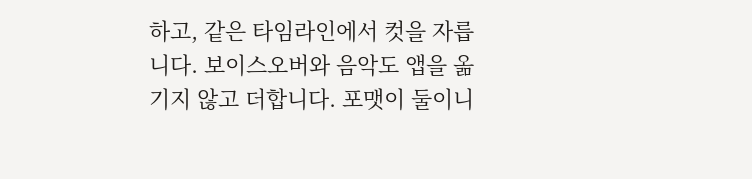하고, 같은 타임라인에서 컷을 자릅니다. 보이스오버와 음악도 앱을 옮기지 않고 더합니다. 포맷이 둘이니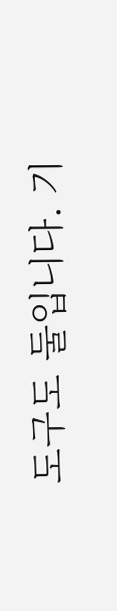도구도 둘입니다. 기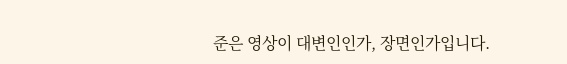준은 영상이 대변인인가, 장면인가입니다.